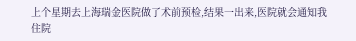上个星期去上海瑞金医院做了术前预检,结果一出来,医院就会通知我住院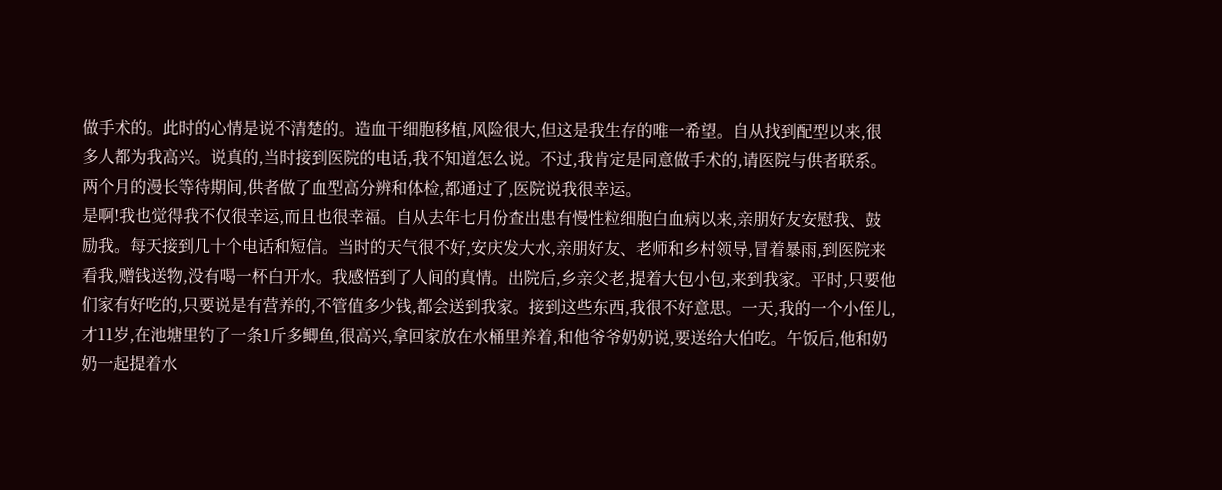做手术的。此时的心情是说不清楚的。造血干细胞移植,风险很大,但这是我生存的唯一希望。自从找到配型以来,很多人都为我高兴。说真的,当时接到医院的电话,我不知道怎么说。不过,我肯定是同意做手术的,请医院与供者联系。两个月的漫长等待期间,供者做了血型高分辨和体检,都通过了,医院说我很幸运。
是啊!我也觉得我不仅很幸运,而且也很幸福。自从去年七月份查出患有慢性粒细胞白血病以来,亲朋好友安慰我、鼓励我。每天接到几十个电话和短信。当时的天气很不好,安庆发大水,亲朋好友、老师和乡村领导,冒着暴雨,到医院来看我,赠钱送物,没有喝一杯白开水。我感悟到了人间的真情。出院后,乡亲父老,提着大包小包,来到我家。平时,只要他们家有好吃的,只要说是有营养的,不管值多少钱,都会送到我家。接到这些东西,我很不好意思。一天,我的一个小侄儿,才11岁,在池塘里钓了一条1斤多鲫鱼,很高兴,拿回家放在水桶里养着,和他爷爷奶奶说,要送给大伯吃。午饭后,他和奶奶一起提着水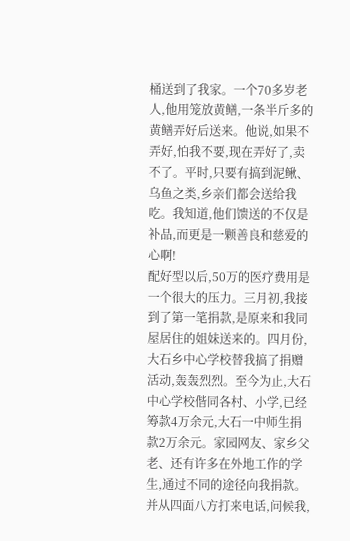桶送到了我家。一个70多岁老人,他用笼放黄鳝,一条半斤多的黄鳝弄好后送来。他说,如果不弄好,怕我不要,现在弄好了,卖不了。平时,只要有搞到泥鳅、乌鱼之类,乡亲们都会送给我吃。我知道,他们馈送的不仅是补品,而更是一颗善良和慈爱的心啊!
配好型以后,50万的医疗费用是一个很大的压力。三月初,我接到了第一笔捐款,是原来和我同屋居住的姐妹送来的。四月份,大石乡中心学校替我搞了捐赠活动,轰轰烈烈。至今为止,大石中心学校偕同各村、小学,已经筹款4万余元,大石一中师生捐款2万余元。家园网友、家乡父老、还有许多在外地工作的学生,通过不同的途径向我捐款。并从四面八方打来电话,问候我,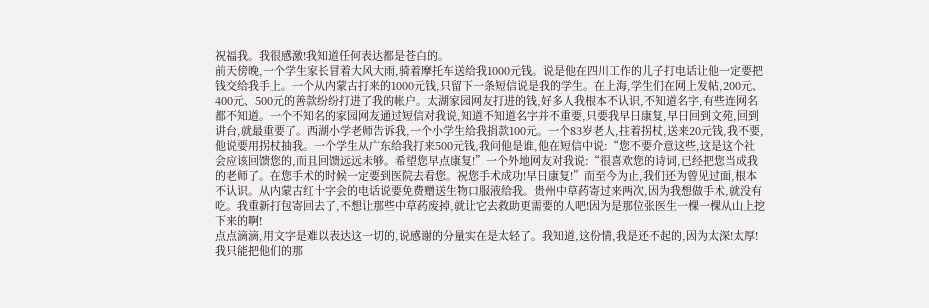祝福我。我很感激!我知道任何表达都是苍白的。
前天傍晚,一个学生家长冒着大风大雨,骑着摩托车送给我1000元钱。说是他在四川工作的儿子打电话让他一定要把钱交给我手上。一个从内蒙古打来的1000元钱,只留下一条短信说是我的学生。在上海,学生们在网上发帖,200元、400元、500元的善款纷纷打进了我的帐户。太湖家园网友打进的钱,好多人我根本不认识,不知道名字,有些连网名都不知道。一个不知名的家园网友通过短信对我说,知道不知道名字并不重要,只要我早日康复,早日回到文苑,回到讲台,就最重要了。西湖小学老师告诉我,一个小学生给我捐款100元。一个83岁老人,拄着拐杖,送来20元钱,我不要,他说要用拐杖抽我。一个学生从广东给我打来500元钱,我问他是谁,他在短信中说:“您不要介意这些,这是这个社会应该回馈您的,而且回馈远远未够。希望您早点康复!”一个外地网友对我说:“很喜欢您的诗词,已经把您当成我的老师了。在您手术的时候一定要到医院去看您。祝您手术成功!早日康复!”而至今为止,我们还为曾见过面,根本不认识。从内蒙古红十字会的电话说要免费赠送生物口服液给我。贵州中草药寄过来两次,因为我想做手术,就没有吃。我重新打包寄回去了,不想让那些中草药废掉,就让它去救助更需要的人吧!因为是那位张医生一棵一棵从山上挖下来的啊!
点点滴滴,用文字是难以表达这一切的,说感谢的分量实在是太轻了。我知道,这份情,我是还不起的,因为太深!太厚!我只能把他们的那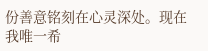份善意铭刻在心灵深处。现在我唯一希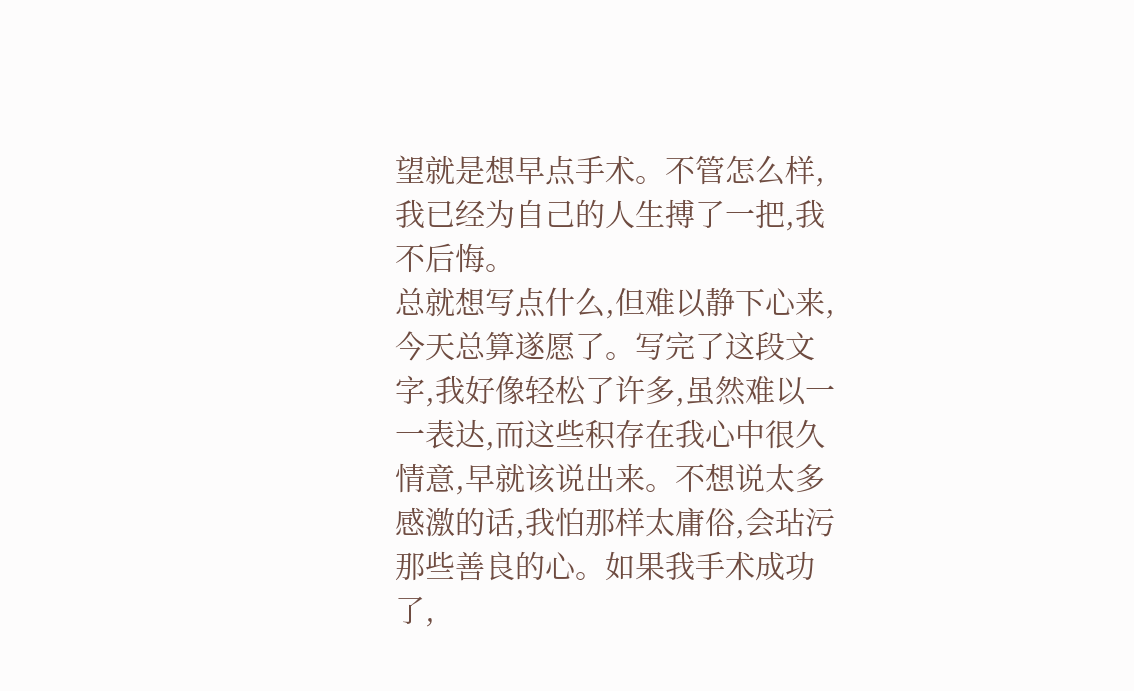望就是想早点手术。不管怎么样,我已经为自己的人生搏了一把,我不后悔。
总就想写点什么,但难以静下心来,今天总算遂愿了。写完了这段文字,我好像轻松了许多,虽然难以一一表达,而这些积存在我心中很久情意,早就该说出来。不想说太多感激的话,我怕那样太庸俗,会玷污那些善良的心。如果我手术成功了,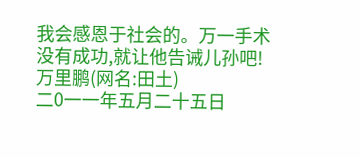我会感恩于社会的。万一手术没有成功,就让他告诫儿孙吧!
万里鹏(网名:田土)
二0一一年五月二十五日